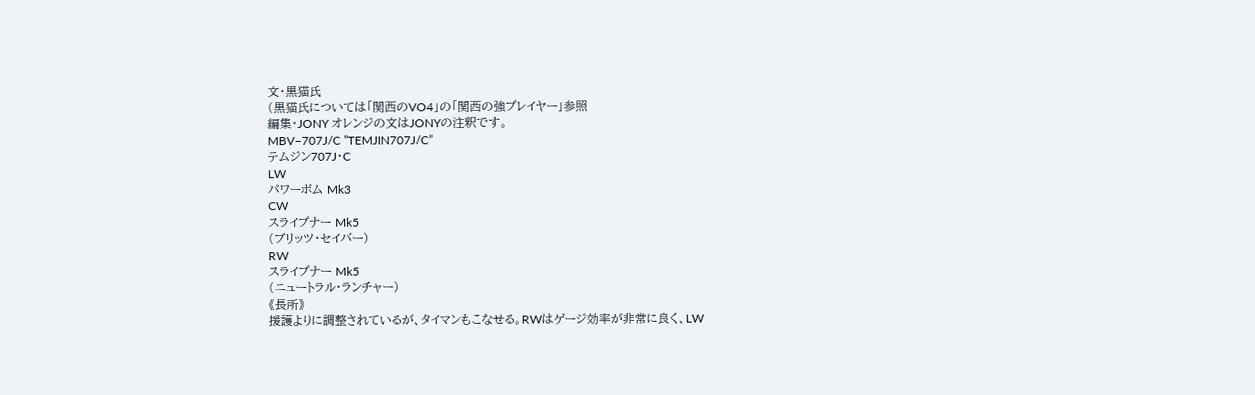文・黒猫氏
(黒猫氏については「関西のVO4」の「関西の強プレイヤー」参照
編集・JONY オレンジの文はJONYの注釈です。
MBV−707J/C ”TEMJIN707J/C”
テムジン707J・C
LW
パワーボム Mk3
CW
スライプナー Mk5
(ブリッツ・セイバー)
RW
スライプナー Mk5
(ニュートラル・ランチャー)
《長所》
援護よりに調整されているが、タイマンもこなせる。RWはゲージ効率が非常に良く、LW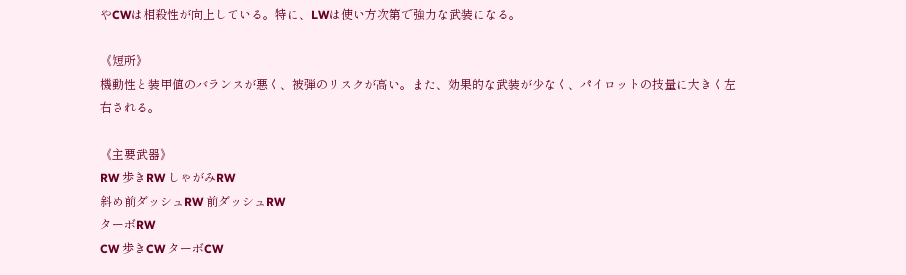やCWは相殺性が向上している。特に、LWは使い方次第で強力な武装になる。

《短所》
機動性と装甲値のバランスが悪く、被弾のリスクが高い。また、効果的な武装が少なく、パイロットの技量に大きく左右される。

《主要武器》
RW 歩きRW しゃがみRW
斜め前ダッシュRW 前ダッシュRW
ターボRW
CW 歩きCW ターボCW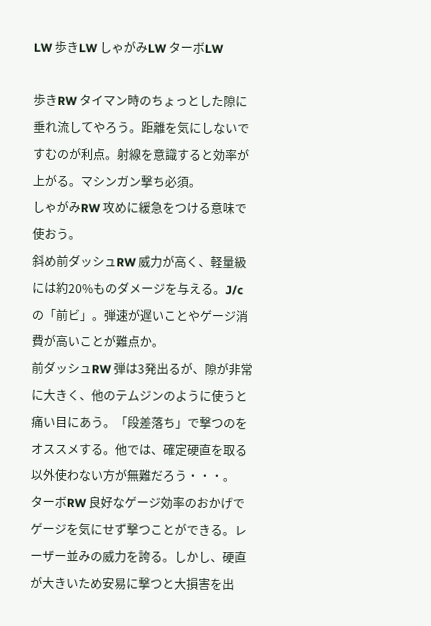LW 歩きLW しゃがみLW ターボLW

歩きRW タイマン時のちょっとした隙に垂れ流してやろう。距離を気にしないですむのが利点。射線を意識すると効率が上がる。マシンガン撃ち必須。
しゃがみRW 攻めに緩急をつける意味で使おう。
斜め前ダッシュRW 威力が高く、軽量級には約20%ものダメージを与える。J/cの「前ビ」。弾速が遅いことやゲージ消費が高いことが難点か。
前ダッシュRW 弾は3発出るが、隙が非常に大きく、他のテムジンのように使うと痛い目にあう。「段差落ち」で撃つのをオススメする。他では、確定硬直を取る以外使わない方が無難だろう・・・。
ターボRW 良好なゲージ効率のおかげでゲージを気にせず撃つことができる。レーザー並みの威力を誇る。しかし、硬直が大きいため安易に撃つと大損害を出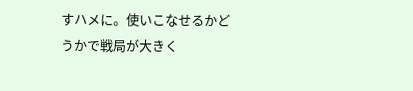すハメに。使いこなせるかどうかで戦局が大きく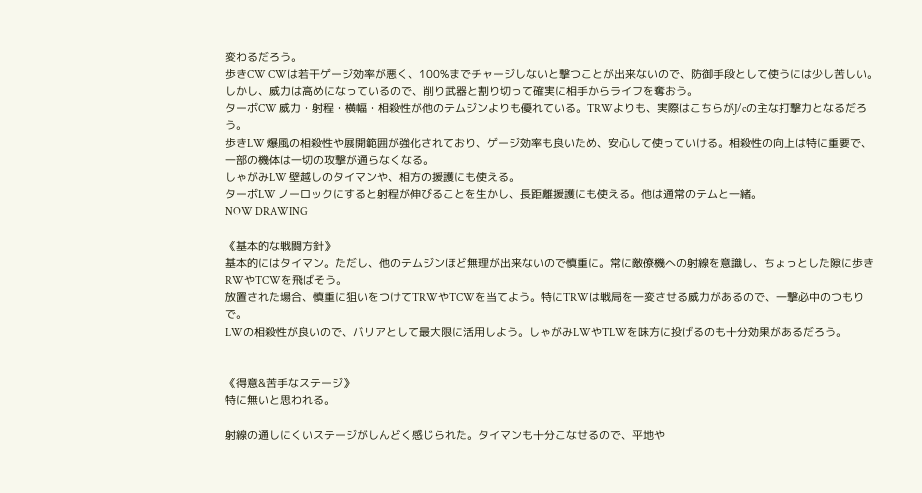変わるだろう。
歩きCW CWは若干ゲージ効率が悪く、100%までチャージしないと撃つことが出来ないので、防御手段として使うには少し苦しい。しかし、威力は高めになっているので、削り武器と割り切って確実に相手からライフを奪おう。
ターボCW 威力・射程・横幅・相殺性が他のテムジンよりも優れている。TRWよりも、実際はこちらがJ/cの主な打撃力となるだろう。
歩きLW 爆風の相殺性や展開範囲が強化されており、ゲージ効率も良いため、安心して使っていける。相殺性の向上は特に重要で、一部の機体は一切の攻撃が通らなくなる。
しゃがみLW 壁越しのタイマンや、相方の援護にも使える。
ターボLW ノーロックにすると射程が伸びることを生かし、長距離援護にも使える。他は通常のテムと一緒。
NOW DRAWING

《基本的な戦闘方針》
基本的にはタイマン。ただし、他のテムジンほど無理が出来ないので慎重に。常に敵僚機への射線を意識し、ちょっとした隙に歩きRWやTCWを飛ばそう。
放置された場合、慎重に狙いをつけてTRWやTCWを当てよう。特にTRWは戦局を一変させる威力があるので、一撃必中のつもりで。
LWの相殺性が良いので、バリアとして最大限に活用しよう。しゃがみLWやTLWを味方に投げるのも十分効果があるだろう。


《得意&苦手なステージ》
特に無いと思われる。

射線の通しにくいステージがしんどく感じられた。タイマンも十分こなせるので、平地や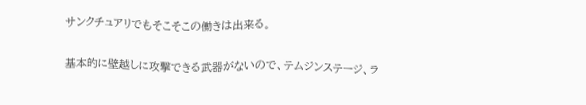サンクチュアリでもそこそこの働きは出来る。

基本的に壁越しに攻撃できる武器がないので、テムジンステージ、ラ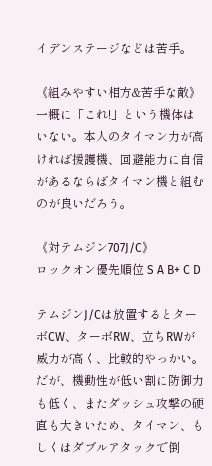イデンステージなどは苦手。

《組みやすい相方&苦手な敵》
一概に「これ!」という機体はいない。本人のタイマン力が高ければ援護機、回避能力に自信があるならばタイマン機と組むのが良いだろう。

《対テムジン707J/C》
ロックオン優先順位 S A B+ C D

テムジンJ/Cは放置するとターボCW、ターボRW、立ちRWが威力が高く、比較的やっかい。だが、機動性が低い割に防御力も低く、またダッシュ攻撃の硬直も大きいため、タイマン、もしくはダブルアタックで倒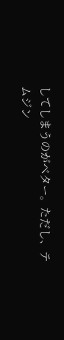してしまうのがベター。ただし、テムジン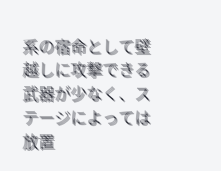系の宿命として壁越しに攻撃できる武器が少なく、ステージによっては放置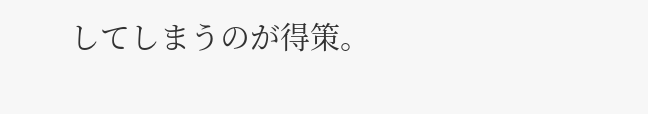してしまうのが得策。